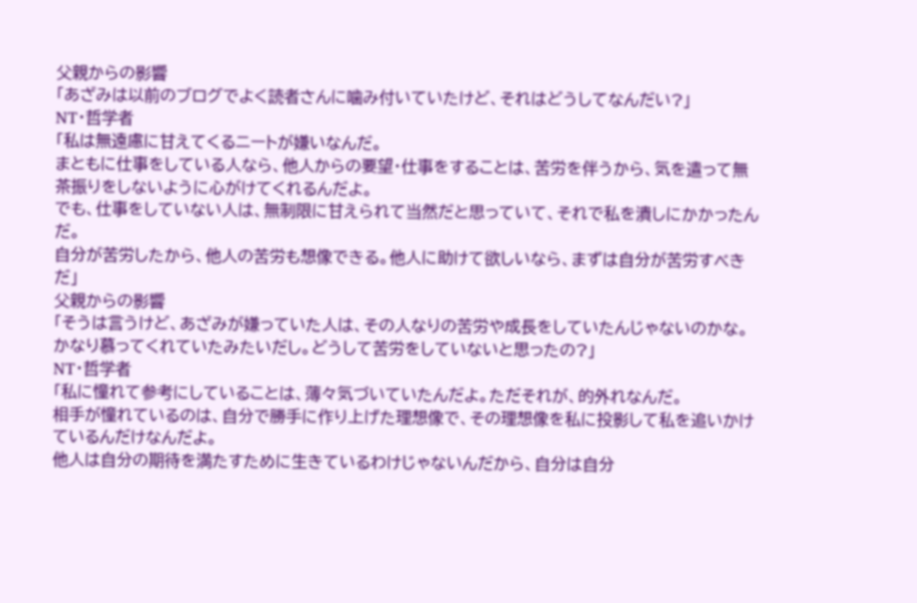父親からの影響
「あざみは以前のブログでよく読者さんに噛み付いていたけど、それはどうしてなんだい?」
NT・哲学者
「私は無遠慮に甘えてくるニートが嫌いなんだ。
まともに仕事をしている人なら、他人からの要望・仕事をすることは、苦労を伴うから、気を遣って無茶振りをしないように心がけてくれるんだよ。
でも、仕事をしていない人は、無制限に甘えられて当然だと思っていて、それで私を潰しにかかったんだ。
自分が苦労したから、他人の苦労も想像できる。他人に助けて欲しいなら、まずは自分が苦労すべきだ」
父親からの影響
「そうは言うけど、あざみが嫌っていた人は、その人なりの苦労や成長をしていたんじゃないのかな。かなり慕ってくれていたみたいだし。どうして苦労をしていないと思ったの?」
NT・哲学者
「私に憧れて参考にしていることは、薄々気づいていたんだよ。ただそれが、的外れなんだ。
相手が憧れているのは、自分で勝手に作り上げた理想像で、その理想像を私に投影して私を追いかけているんだけなんだよ。
他人は自分の期待を満たすために生きているわけじゃないんだから、自分は自分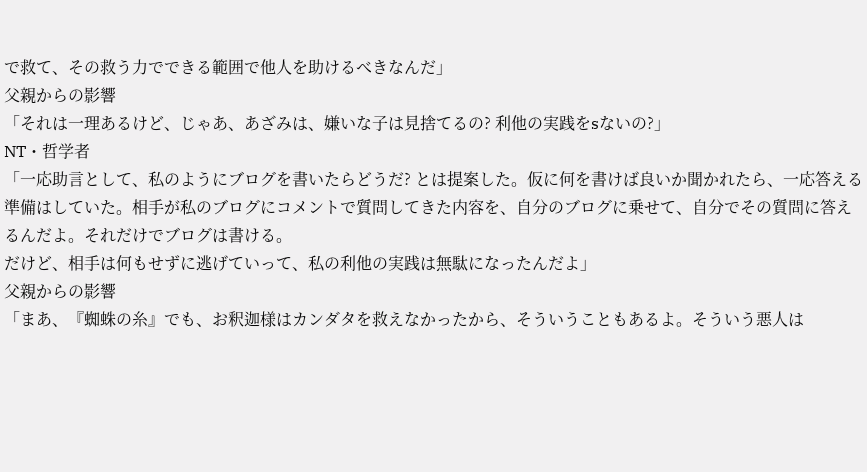で救て、その救う力でできる範囲で他人を助けるべきなんだ」
父親からの影響
「それは一理あるけど、じゃあ、あざみは、嫌いな子は見捨てるの? 利他の実践をsないの?」
NT・哲学者
「一応助言として、私のようにブログを書いたらどうだ? とは提案した。仮に何を書けば良いか聞かれたら、一応答える準備はしていた。相手が私のブログにコメントで質問してきた内容を、自分のブログに乗せて、自分でその質問に答えるんだよ。それだけでブログは書ける。
だけど、相手は何もせずに逃げていって、私の利他の実践は無駄になったんだよ」
父親からの影響
「まあ、『蜘蛛の糸』でも、お釈迦様はカンダタを救えなかったから、そういうこともあるよ。そういう悪人は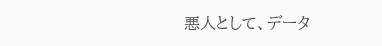悪人として、データ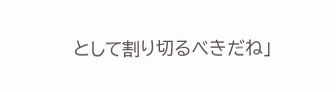として割り切るべきだね」